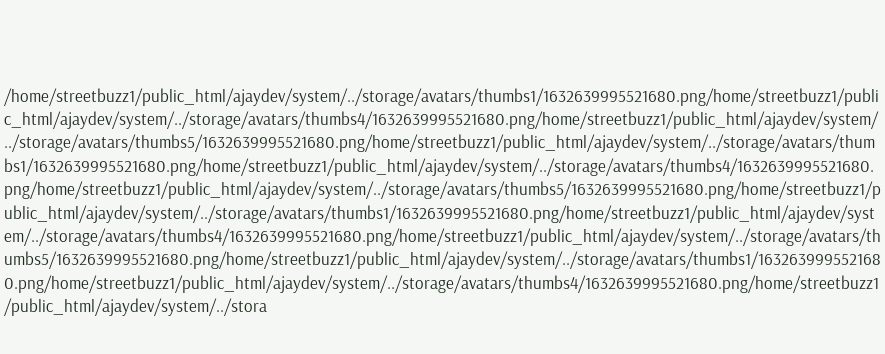/home/streetbuzz1/public_html/ajaydev/system/../storage/avatars/thumbs1/1632639995521680.png/home/streetbuzz1/public_html/ajaydev/system/../storage/avatars/thumbs4/1632639995521680.png/home/streetbuzz1/public_html/ajaydev/system/../storage/avatars/thumbs5/1632639995521680.png/home/streetbuzz1/public_html/ajaydev/system/../storage/avatars/thumbs1/1632639995521680.png/home/streetbuzz1/public_html/ajaydev/system/../storage/avatars/thumbs4/1632639995521680.png/home/streetbuzz1/public_html/ajaydev/system/../storage/avatars/thumbs5/1632639995521680.png/home/streetbuzz1/public_html/ajaydev/system/../storage/avatars/thumbs1/1632639995521680.png/home/streetbuzz1/public_html/ajaydev/system/../storage/avatars/thumbs4/1632639995521680.png/home/streetbuzz1/public_html/ajaydev/system/../storage/avatars/thumbs5/1632639995521680.png/home/streetbuzz1/public_html/ajaydev/system/../storage/avatars/thumbs1/1632639995521680.png/home/streetbuzz1/public_html/ajaydev/system/../storage/avatars/thumbs4/1632639995521680.png/home/streetbuzz1/public_html/ajaydev/system/../stora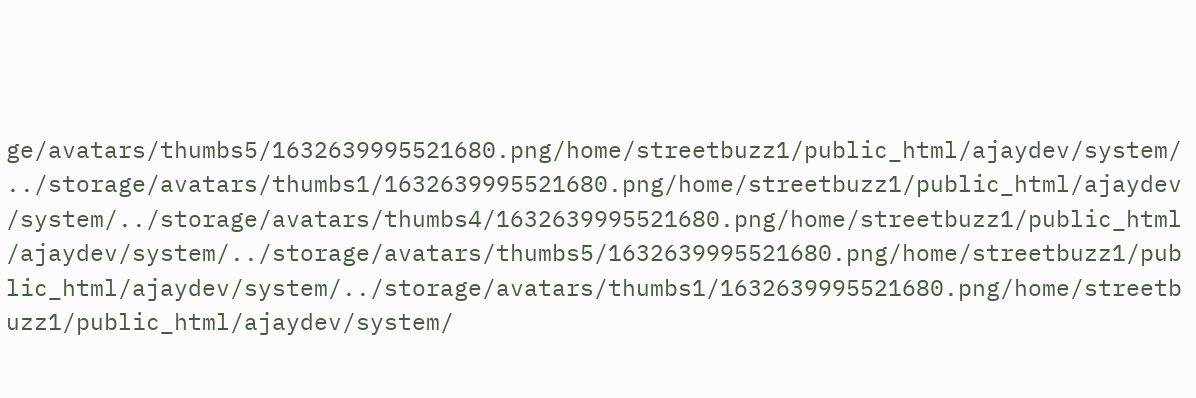ge/avatars/thumbs5/1632639995521680.png/home/streetbuzz1/public_html/ajaydev/system/../storage/avatars/thumbs1/1632639995521680.png/home/streetbuzz1/public_html/ajaydev/system/../storage/avatars/thumbs4/1632639995521680.png/home/streetbuzz1/public_html/ajaydev/system/../storage/avatars/thumbs5/1632639995521680.png/home/streetbuzz1/public_html/ajaydev/system/../storage/avatars/thumbs1/1632639995521680.png/home/streetbuzz1/public_html/ajaydev/system/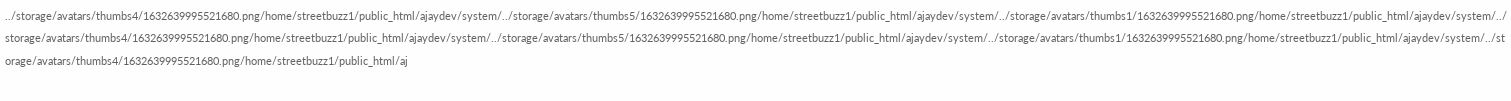../storage/avatars/thumbs4/1632639995521680.png/home/streetbuzz1/public_html/ajaydev/system/../storage/avatars/thumbs5/1632639995521680.png/home/streetbuzz1/public_html/ajaydev/system/../storage/avatars/thumbs1/1632639995521680.png/home/streetbuzz1/public_html/ajaydev/system/../storage/avatars/thumbs4/1632639995521680.png/home/streetbuzz1/public_html/ajaydev/system/../storage/avatars/thumbs5/1632639995521680.png/home/streetbuzz1/public_html/ajaydev/system/../storage/avatars/thumbs1/1632639995521680.png/home/streetbuzz1/public_html/ajaydev/system/../storage/avatars/thumbs4/1632639995521680.png/home/streetbuzz1/public_html/aj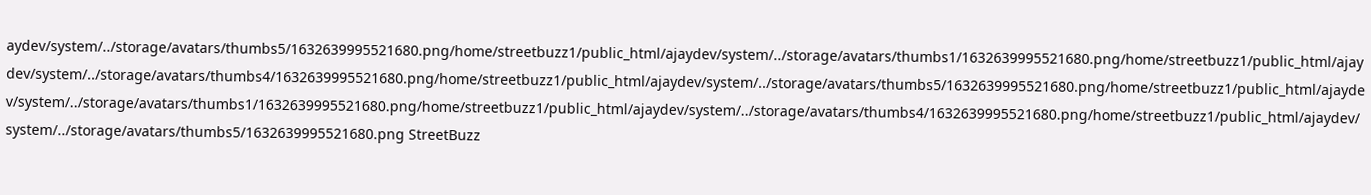aydev/system/../storage/avatars/thumbs5/1632639995521680.png/home/streetbuzz1/public_html/ajaydev/system/../storage/avatars/thumbs1/1632639995521680.png/home/streetbuzz1/public_html/ajaydev/system/../storage/avatars/thumbs4/1632639995521680.png/home/streetbuzz1/public_html/ajaydev/system/../storage/avatars/thumbs5/1632639995521680.png/home/streetbuzz1/public_html/ajaydev/system/../storage/avatars/thumbs1/1632639995521680.png/home/streetbuzz1/public_html/ajaydev/system/../storage/avatars/thumbs4/1632639995521680.png/home/streetbuzz1/public_html/ajaydev/system/../storage/avatars/thumbs5/1632639995521680.png StreetBuzz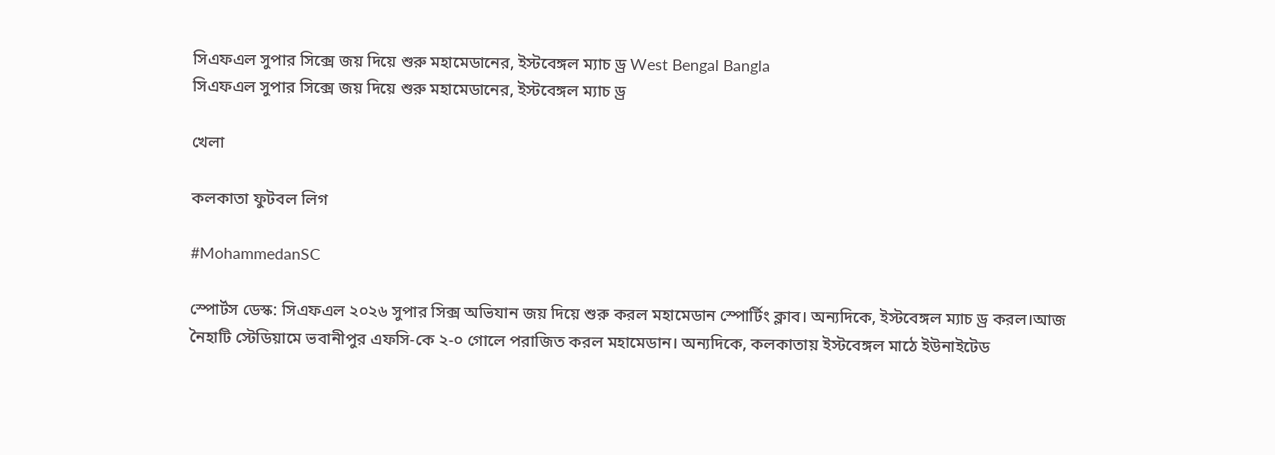সিএফএল সুপার সিক্সে জয় দিয়ে শুরু মহামেডানের, ইস্টবেঙ্গল ম্যাচ ড্র West Bengal Bangla
সিএফএল সুপার সিক্সে জয় দিয়ে শুরু মহামেডানের, ইস্টবেঙ্গল ম্যাচ ড্র

খেলা

কলকাতা ফুটবল লিগ

#MohammedanSC

স্পোর্টস ডেস্ক: সিএফএল ২০২৬ সুপার সিক্স অভিযান জয় দিয়ে শুরু করল মহামেডান স্পোর্টিং ক্লাব। অন্যদিকে, ইস্টবেঙ্গল ম্যাচ ড্র করল।আজ নৈহাটি স্টেডিয়ামে ভবানীপুর এফসি-কে ২-০ গোলে পরাজিত করল মহামেডান। অন্যদিকে, কলকাতায় ইস্টবেঙ্গল মাঠে ইউনাইটেড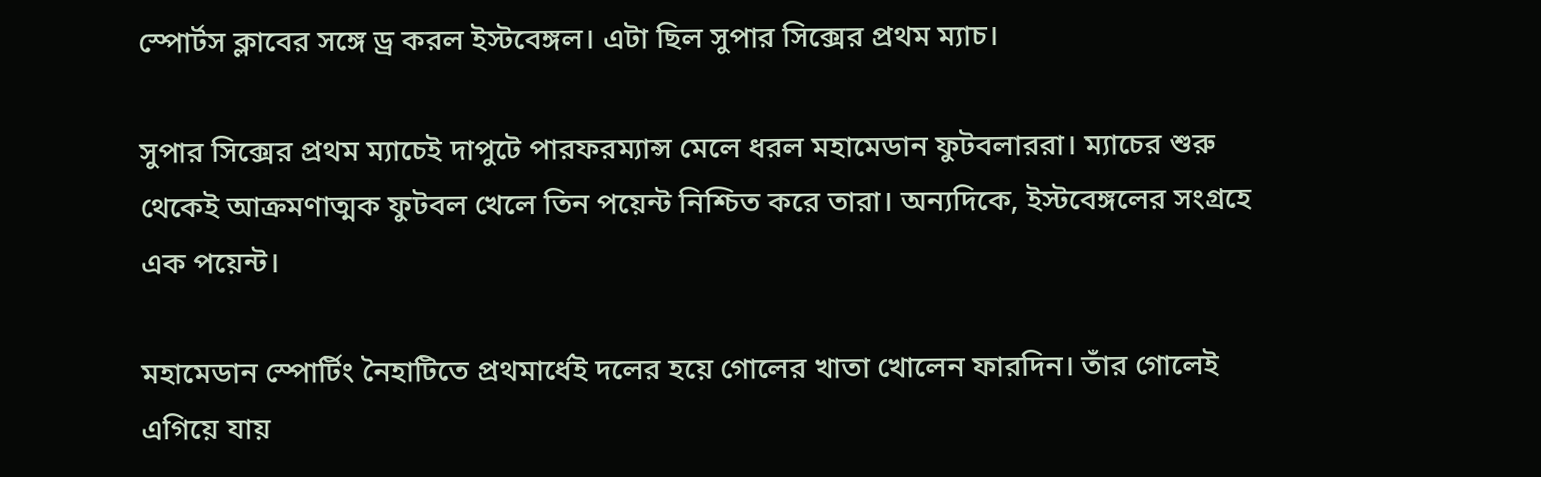স্পোর্টস ক্লাবের সঙ্গে ড্র করল ইস্টবেঙ্গল। এটা ছিল সুপার সিক্সের প্রথম ম্যাচ।

সুপার সিক্সের প্রথম ম্যাচেই দাপুটে পারফরম্যান্স মেলে ধরল মহামেডান ফুটবলাররা। ম্যাচের শুরু থেকেই আক্রমণাত্মক ফুটবল খেলে তিন পয়েন্ট নিশ্চিত করে তারা। অন্যদিকে, ইস্টবেঙ্গলের সংগ্রহে এক পয়েন্ট।

মহামেডান স্পোর্টিং নৈহাটিতে প্রথমার্ধেই দলের হয়ে গোলের খাতা খোলেন ফারদিন। তাঁর গোলেই এগিয়ে যায়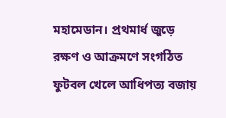মহামেডান। প্রথমার্ধ জুড়ে রক্ষণ ও আক্রমণে সংগঠিত ফুটবল খেলে আধিপত্য বজায়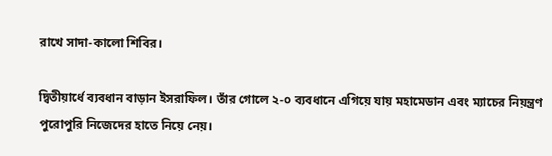রাখে সাদা-কালো শিবির।

দ্বিতীয়ার্ধে ব্যবধান বাড়ান ইসরাফিল। তাঁর গোলে ২-০ ব্যবধানে এগিয়ে যায় মহামেডান এবং ম্যাচের নিয়ন্ত্রণ পুরোপুরি নিজেদের হাতে নিয়ে নেয়।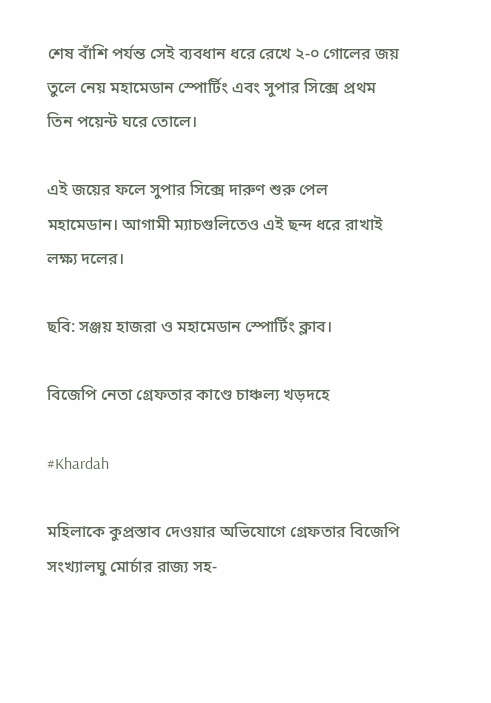শেষ বাঁশি পর্যন্ত সেই ব্যবধান ধরে রেখে ২-০ গোলের জয় তুলে নেয় মহামেডান স্পোর্টিং এবং সুপার সিক্সে প্রথম তিন পয়েন্ট ঘরে তোলে।

এই জয়ের ফলে সুপার সিক্সে দারুণ শুরু পেল মহামেডান। আগামী ম্যাচগুলিতেও এই ছন্দ ধরে রাখাই লক্ষ্য দলের।

ছবি: সঞ্জয় হাজরা ও মহামেডান স্পোর্টিং ক্লাব।

বিজেপি নেতা গ্রেফতার কাণ্ডে চাঞ্চল্য খড়দহে

#Khardah

মহিলাকে কুপ্রস্তাব দেওয়ার অভিযোগে গ্রেফতার বিজেপি সংখ্যালঘু মোর্চার রাজ্য সহ-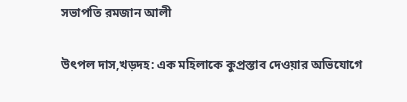সভাপতি রমজান আলী

উৎপল দাস,খড়দহ: এক মহিলাকে কুপ্রস্তাব দেওয়ার অভিযোগে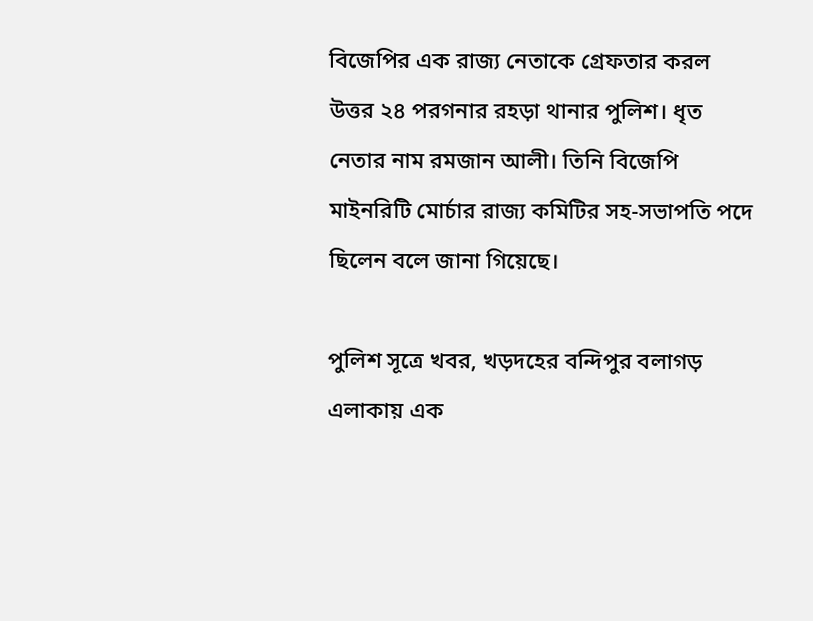বিজেপির এক রাজ্য নেতাকে গ্রেফতার করল উত্তর ২৪ পরগনার রহড়া থানার পুলিশ। ধৃত নেতার নাম রমজান আলী। তিনি বিজেপি মাইনরিটি মোর্চার রাজ্য কমিটির সহ-সভাপতি পদে ছিলেন বলে জানা গিয়েছে।

পুলিশ সূত্রে খবর, খড়দহের বন্দিপুর বলাগড় এলাকায় এক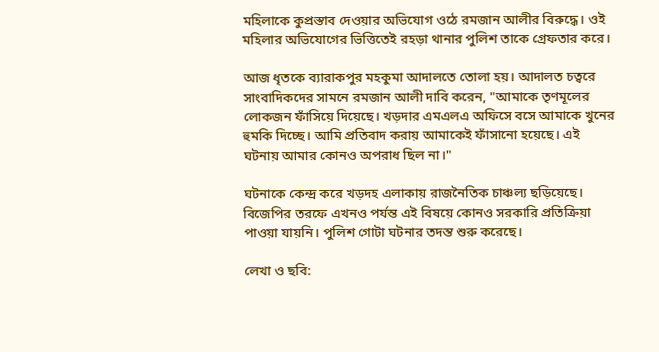মহিলাকে কুপ্রস্তাব দেওয়ার অভিযোগ ওঠে রমজান আলীর বিরুদ্ধে। ওই মহিলার অভিযোগের ভিত্তিতেই রহড়া থানার পুলিশ তাকে গ্রেফতার করে।

আজ ধৃতকে ব্যারাকপুর মহকুমা আদালতে তোলা হয়। আদালত চত্বরে সাংবাদিকদের সামনে রমজান আলী দাবি করেন, "আমাকে তৃণমূলের লোকজন ফাঁসিয়ে দিয়েছে। খড়দার এমএলএ অফিসে বসে আমাকে খুনের হুমকি দিচ্ছে। আমি প্রতিবাদ করায় আমাকেই ফাঁসানো হয়েছে। এই ঘটনায় আমার কোনও অপরাধ ছিল না।"

ঘটনাকে কেন্দ্র করে খড়দহ এলাকায় রাজনৈতিক চাঞ্চল্য ছড়িয়েছে। বিজেপির তরফে এখনও পর্যন্ত এই বিষয়ে কোনও সরকারি প্রতিক্রিয়া পাওয়া যায়নি। পুলিশ গোটা ঘটনার তদন্ত শুরু করেছে।

লেখা ও ছবি: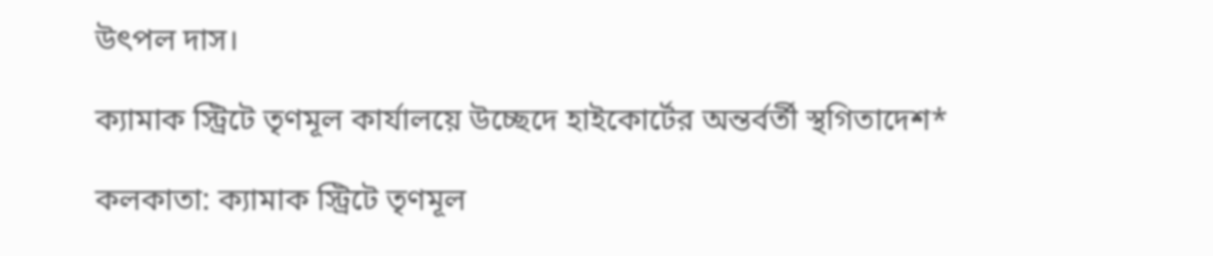উৎপল দাস।

ক্যামাক স্ট্রিটে তৃণমূল কার্যালয়ে উচ্ছেদে হাইকোর্টের অন্তর্বর্তী স্থগিতাদেশ*

কলকাতা: ক্যামাক স্ট্রিটে তৃণমূল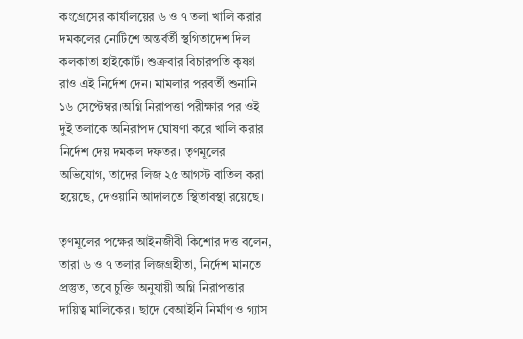কংগ্রেসের কার্যালয়ের ৬ ও ৭ তলা খালি করার দমকলের নোটিশে অন্তর্বর্তী স্থগিতাদেশ দিল কলকাতা হাইকোর্ট। শুক্রবার বিচারপতি কৃষ্ণা রাও এই নির্দেশ দেন। মামলার পরবর্তী শুনানি ১৬ সেপ্টেম্বর।অগ্নি নিরাপত্তা পরীক্ষার পর ওই দুই তলাকে অনিরাপদ ঘোষণা করে খালি করার নির্দেশ দেয় দমকল দফতর। তৃণমূলের অভিযোগ, তাদের লিজ ২৫ আগস্ট বাতিল করা হয়েছে, দেওয়ানি আদালতে স্থিতাবস্থা রয়েছে।

তৃণমূলের পক্ষের আইনজীবী কিশোর দত্ত বলেন, তারা ৬ ও ৭ তলার লিজগ্রহীতা, নির্দেশ মানতে প্রস্তুত, তবে চুক্তি অনুযায়ী অগ্নি নিরাপত্তার দায়িত্ব মালিকের। ছাদে বেআইনি নির্মাণ ও গ্যাস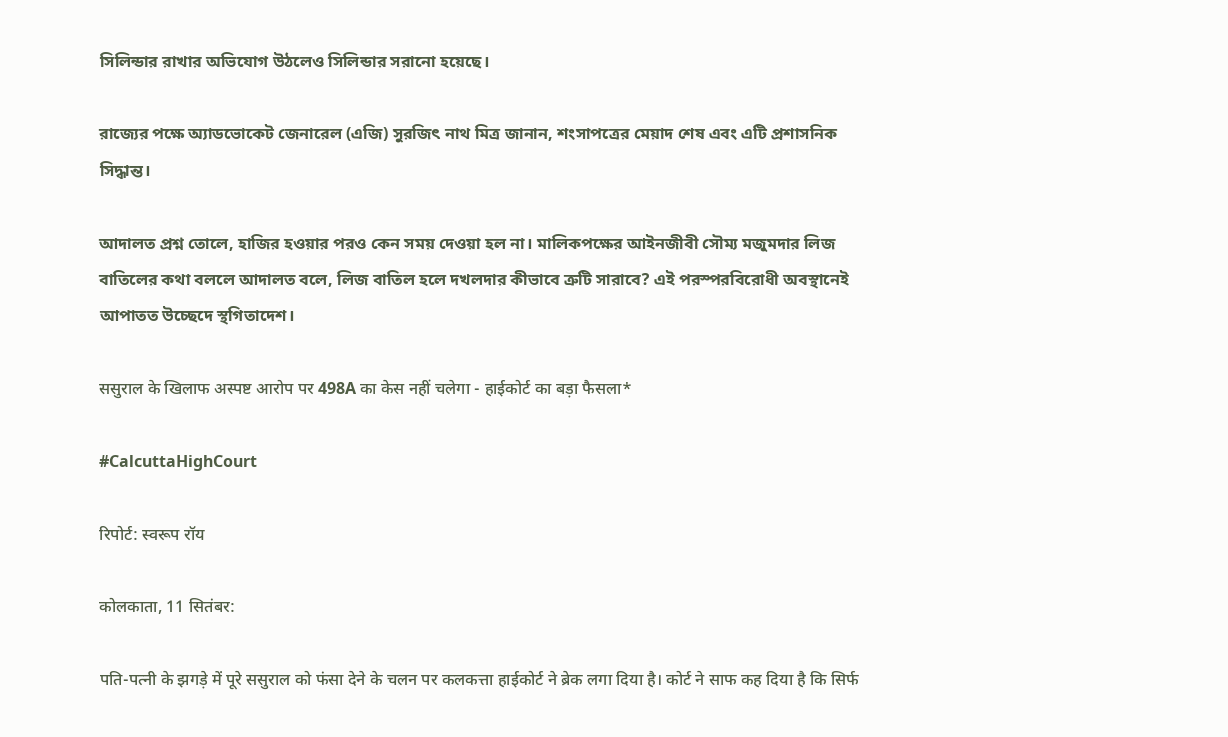সিলিন্ডার রাখার অভিযোগ উঠলেও সিলিন্ডার সরানো হয়েছে।

রাজ্যের পক্ষে অ্যাডভোকেট জেনারেল (এজি) সুরজিৎ নাথ মিত্র জানান, শংসাপত্রের মেয়াদ শেষ এবং এটি প্রশাসনিক সিদ্ধান্ত।

আদালত প্রশ্ন তোলে, হাজির হওয়ার পরও কেন সময় দেওয়া হল না। মালিকপক্ষের আইনজীবী সৌম্য মজুমদার লিজ বাতিলের কথা বললে আদালত বলে, লিজ বাতিল হলে দখলদার কীভাবে ত্রুটি সারাবে? এই পরস্পরবিরোধী অবস্থানেই আপাতত উচ্ছেদে স্থগিতাদেশ।

ससुराल के खिलाफ अस्पष्ट आरोप पर 498A का केस नहीं चलेगा - हाईकोर्ट का बड़ा फैसला*

#CalcuttaHighCourt

रिपोर्ट: स्वरूप रॉय

कोलकाता, 11 सितंबर:

पति-पत्नी के झगड़े में पूरे ससुराल को फंसा देने के चलन पर कलकत्ता हाईकोर्ट ने ब्रेक लगा दिया है। कोर्ट ने साफ कह दिया है कि सिर्फ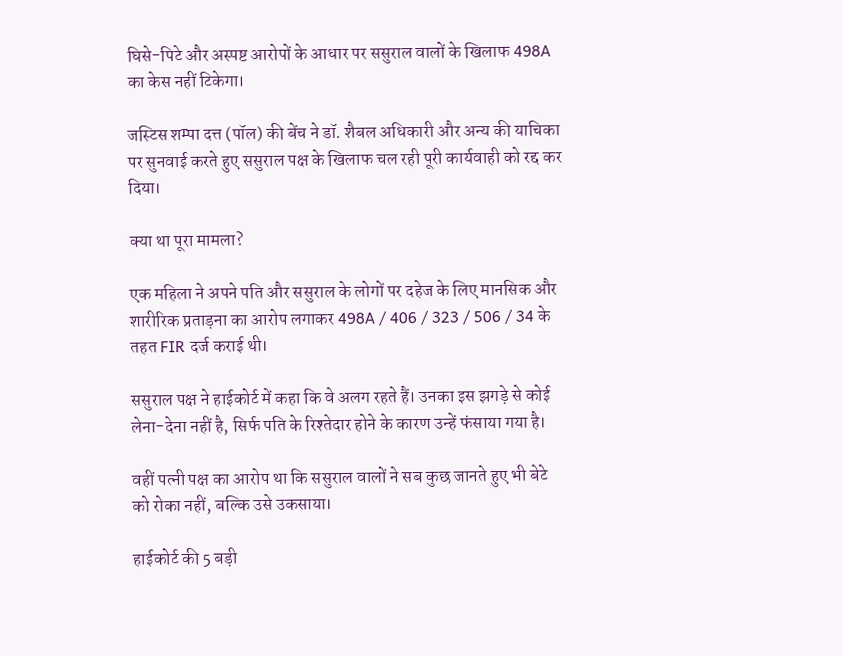घिसे-पिटे और अस्पष्ट आरोपों के आधार पर ससुराल वालों के खिलाफ 498A का केस नहीं टिकेगा।

जस्टिस शम्पा दत्त (पॉल) की बेंच ने डॉ. शैबल अधिकारी और अन्य की याचिका पर सुनवाई करते हुए ससुराल पक्ष के खिलाफ चल रही पूरी कार्यवाही को रद्द कर दिया।

क्या था पूरा मामला?

एक महिला ने अपने पति और ससुराल के लोगों पर दहेज के लिए मानसिक और शारीरिक प्रताड़ना का आरोप लगाकर 498A / 406 / 323 / 506 / 34 के तहत FIR दर्ज कराई थी।

ससुराल पक्ष ने हाईकोर्ट में कहा कि वे अलग रहते हैं। उनका इस झगड़े से कोई लेना-देना नहीं है, सिर्फ पति के रिश्तेदार होने के कारण उन्हें फंसाया गया है।

वहीं पत्नी पक्ष का आरोप था कि ससुराल वालों ने सब कुछ जानते हुए भी बेटे को रोका नहीं, बल्कि उसे उकसाया।

हाईकोर्ट की 5 बड़ी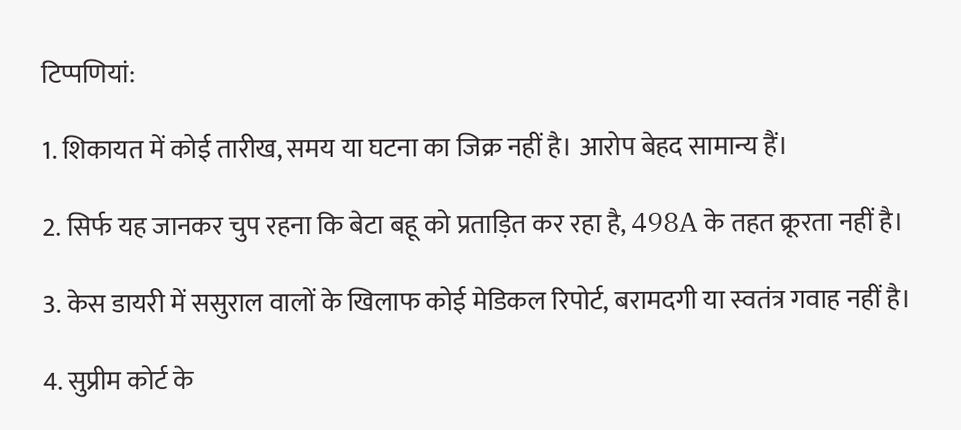टिप्पणियां:

1. शिकायत में कोई तारीख, समय या घटना का जिक्र नहीं है। आरोप बेहद सामान्य हैं।

2. सिर्फ यह जानकर चुप रहना कि बेटा बहू को प्रताड़ित कर रहा है, 498A के तहत क्रूरता नहीं है।

3. केस डायरी में ससुराल वालों के खिलाफ कोई मेडिकल रिपोर्ट, बरामदगी या स्वतंत्र गवाह नहीं है।

4. सुप्रीम कोर्ट के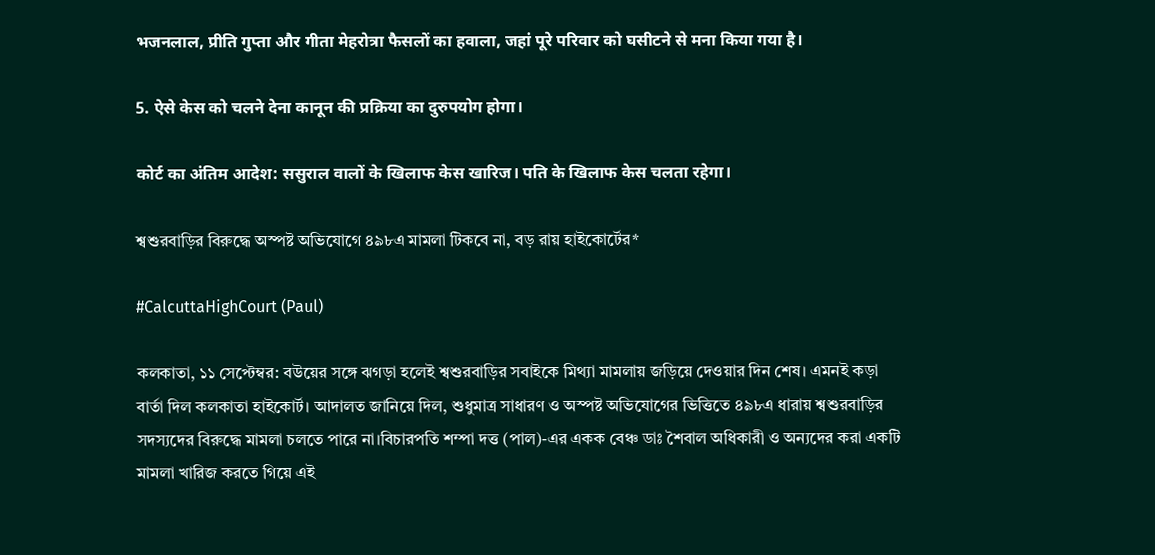भजनलाल, प्रीति गुप्ता और गीता मेहरोत्रा फैसलों का हवाला, जहां पूरे परिवार को घसीटने से मना किया गया है।

5. ऐसे केस को चलने देना कानून की प्रक्रिया का दुरुपयोग होगा।

कोर्ट का अंतिम आदेश: ससुराल वालों के खिलाफ केस खारिज। पति के खिलाफ केस चलता रहेगा।

শ্বশুরবাড়ির বিরুদ্ধে অস্পষ্ট অভিযোগে ৪৯৮এ মামলা টিকবে না, বড় রায় হাইকোর্টের*

#CalcuttaHighCourt (Paul)

কলকাতা, ১১ সেপ্টেম্বর: বউয়ের সঙ্গে ঝগড়া হলেই শ্বশুরবাড়ির সবাইকে মিথ্যা মামলায় জড়িয়ে দেওয়ার দিন শেষ। এমনই কড়া বার্তা দিল কলকাতা হাইকোর্ট। আদালত জানিয়ে দিল, শুধুমাত্র সাধারণ ও অস্পষ্ট অভিযোগের ভিত্তিতে ৪৯৮এ ধারায় শ্বশুরবাড়ির সদস্যদের বিরুদ্ধে মামলা চলতে পারে না।বিচারপতি শম্পা দত্ত (পাল)-এর একক বেঞ্চ ডাঃ শৈবাল অধিকারী ও অন্যদের করা একটি মামলা খারিজ করতে গিয়ে এই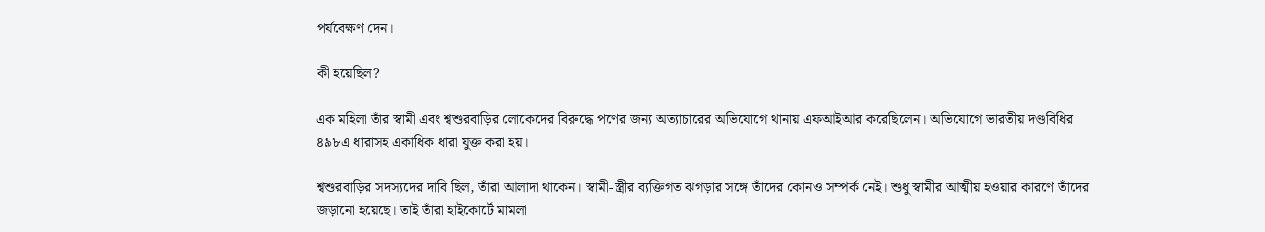পর্যবেক্ষণ দেন।

কী হয়েছিল?

এক মহিলা তাঁর স্বামী এবং শ্বশুরবাড়ির লোকেদের বিরুদ্ধে পণের জন্য অত্যাচারের অভিযোগে থানায় এফআইআর করেছিলেন। অভিযোগে ভারতীয় দণ্ডবিধির ৪৯৮এ ধারাসহ একাধিক ধারা যুক্ত করা হয়।

শ্বশুরবাড়ির সদস্যদের দাবি ছিল, তাঁরা আলাদা থাকেন। স্বামী-স্ত্রীর ব্যক্তিগত ঝগড়ার সঙ্গে তাঁদের কোনও সম্পর্ক নেই। শুধু স্বামীর আত্মীয় হওয়ার কারণে তাঁদের জড়ানো হয়েছে। তাই তাঁরা হাইকোর্টে মামলা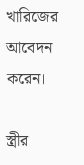খারিজের আবেদন করেন।

স্ত্রীর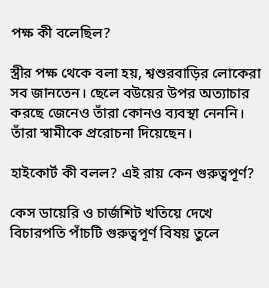পক্ষ কী বলেছিল?

স্ত্রীর পক্ষ থেকে বলা হয়, শ্বশুরবাড়ির লোকেরা সব জানতেন। ছেলে বউয়ের উপর অত্যাচার করছে জেনেও তাঁরা কোনও ব্যবস্থা নেননি। তাঁরা স্বামীকে প্ররোচনা দিয়েছেন।

হাইকোর্ট কী বলল? এই রায় কেন গুরুত্বপূর্ণ?

কেস ডায়েরি ও চার্জশিট খতিয়ে দেখে বিচারপতি পাঁচটি গুরুত্বপূর্ণ বিষয় তুলে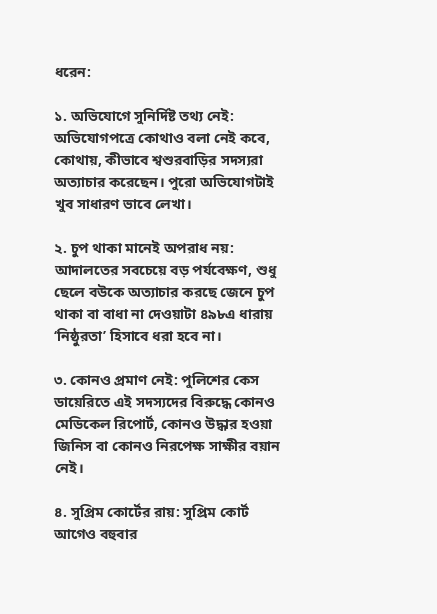ধরেন:

১. অভিযোগে সুনির্দিষ্ট তথ্য নেই: অভিযোগপত্রে কোথাও বলা নেই কবে, কোথায়, কীভাবে শ্বশুরবাড়ির সদস্যরা অত্যাচার করেছেন। পুরো অভিযোগটাই খুব সাধারণ ভাবে লেখা।

২. চুপ থাকা মানেই অপরাধ নয়: আদালতের সবচেয়ে বড় পর্যবেক্ষণ, শুধু ছেলে বউকে অত্যাচার করছে জেনে চুপ থাকা বা বাধা না দেওয়াটা ৪৯৮এ ধারায় ‘নিষ্ঠুরতা’ হিসাবে ধরা হবে না।

৩. কোনও প্রমাণ নেই: পুলিশের কেস ডায়েরিতে এই সদস্যদের বিরুদ্ধে কোনও মেডিকেল রিপোর্ট, কোনও উদ্ধার হওয়া জিনিস বা কোনও নিরপেক্ষ সাক্ষীর বয়ান নেই।

৪. সুপ্রিম কোর্টের রায়: সুপ্রিম কোর্ট আগেও বহুবার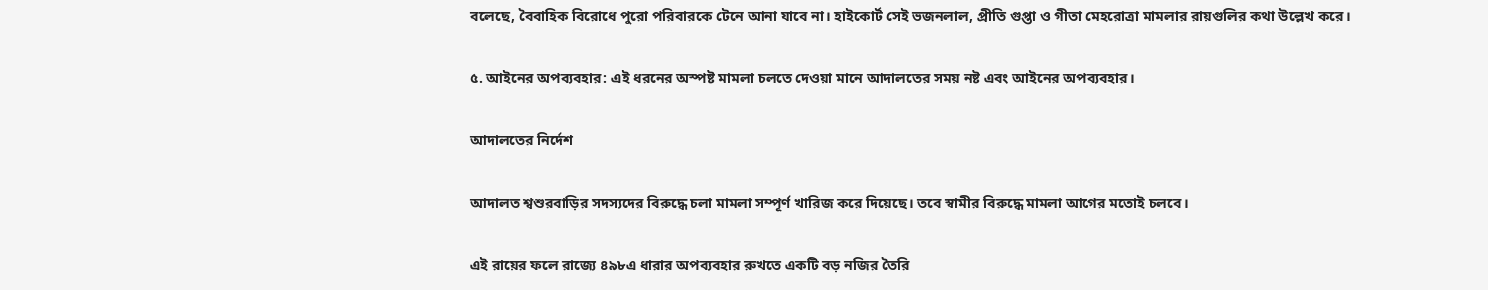বলেছে, বৈবাহিক বিরোধে পুরো পরিবারকে টেনে আনা যাবে না। হাইকোর্ট সেই ভজনলাল, প্রীতি গুপ্তা ও গীতা মেহরোত্রা মামলার রায়গুলির কথা উল্লেখ করে।

৫. আইনের অপব্যবহার: এই ধরনের অস্পষ্ট মামলা চলতে দেওয়া মানে আদালতের সময় নষ্ট এবং আইনের অপব্যবহার।

আদালতের নির্দেশ

আদালত শ্বশুরবাড়ির সদস্যদের বিরুদ্ধে চলা মামলা সম্পূর্ণ খারিজ করে দিয়েছে। তবে স্বামীর বিরুদ্ধে মামলা আগের মতোই চলবে।

এই রায়ের ফলে রাজ্যে ৪৯৮এ ধারার অপব্যবহার রুখতে একটি বড় নজির তৈরি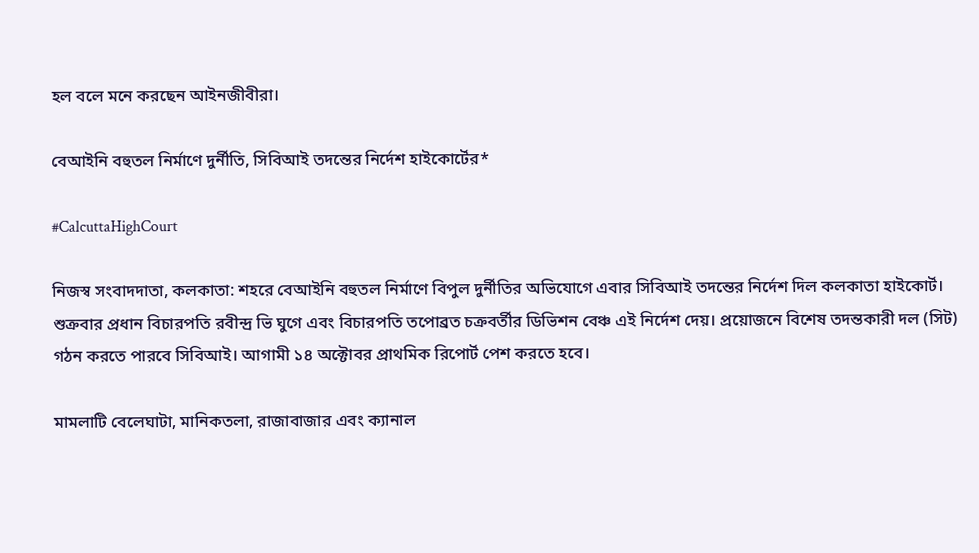হল বলে মনে করছেন আইনজীবীরা।

বেআইনি বহুতল নির্মাণে দুর্নীতি, সিবিআই তদন্তের নির্দেশ হাইকোর্টের*

#CalcuttaHighCourt

নিজস্ব সংবাদদাতা, কলকাতা: শহরে বেআইনি বহুতল নির্মাণে বিপুল দুর্নীতির অভিযোগে এবার সিবিআই তদন্তের নির্দেশ দিল কলকাতা হাইকোর্ট। শুক্রবার প্রধান বিচারপতি রবীন্দ্র ভি ঘুগে এবং বিচারপতি তপোব্রত চক্রবর্তীর ডিভিশন বেঞ্চ এই নির্দেশ দেয়। প্রয়োজনে বিশেষ তদন্তকারী দল (সিট) গঠন করতে পারবে সিবিআই। আগামী ১৪ অক্টোবর প্রাথমিক রিপোর্ট পেশ করতে হবে।

মামলাটি বেলেঘাটা, মানিকতলা, রাজাবাজার এবং ক্যানাল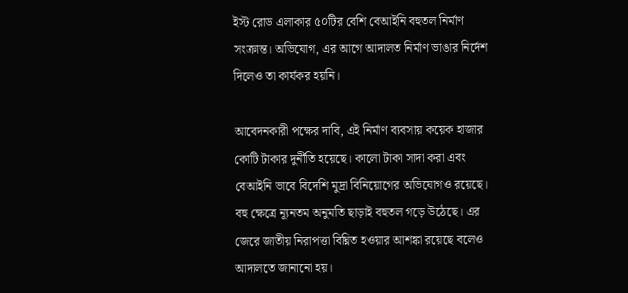ইস্ট রোড এলাকার ৫০টির বেশি বেআইনি বহুতল নির্মাণ সংক্রান্ত। অভিযোগ, এর আগে আদালত নির্মাণ ভাঙার নির্দেশ দিলেও তা কার্যকর হয়নি।

আবেদনকারী পক্ষের দাবি, এই নির্মাণ ব্যবসায় কয়েক হাজার কোটি টাকার দুর্নীতি হয়েছে। কালো টাকা সাদা করা এবং বেআইনি ভাবে বিদেশি মুদ্রা বিনিয়োগের অভিযোগও রয়েছে। বহু ক্ষেত্রে ন্যূনতম অনুমতি ছাড়াই বহুতল গড়ে উঠেছে। এর জেরে জাতীয় নিরাপত্তা বিঘ্নিত হওয়ার আশঙ্কা রয়েছে বলেও আদালতে জানানো হয়।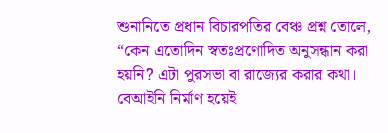শুনানিতে প্রধান বিচারপতির বেঞ্চ প্রশ্ন তোলে, “কেন এতোদিন স্বতঃপ্রণোদিত অনুসন্ধান করা হয়নি? এটা পুরসভা বা রাজ্যের করার কথা। বেআইনি নির্মাণ হয়েই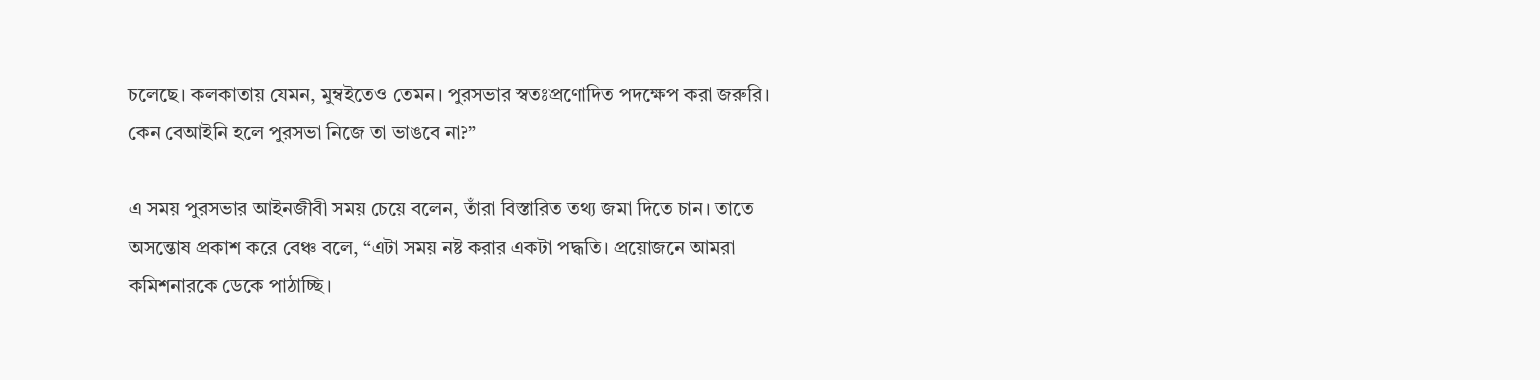চলেছে। কলকাতায় যেমন, মুম্বইতেও তেমন। পুরসভার স্বতঃপ্রণোদিত পদক্ষেপ করা জরুরি। কেন বেআইনি হলে পুরসভা নিজে তা ভাঙবে না?”

এ সময় পুরসভার আইনজীবী সময় চেয়ে বলেন, তাঁরা বিস্তারিত তথ্য জমা দিতে চান। তাতে অসন্তোষ প্রকাশ করে বেঞ্চ বলে, “এটা সময় নষ্ট করার একটা পদ্ধতি। প্রয়োজনে আমরা কমিশনারকে ডেকে পাঠাচ্ছি।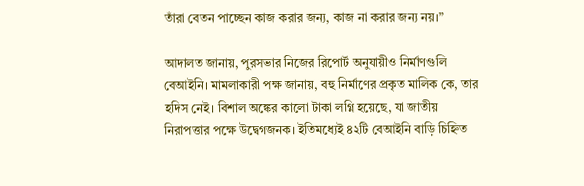তাঁরা বেতন পাচ্ছেন কাজ করার জন্য, কাজ না করার জন্য নয়।”

আদালত জানায়, পুরসভার নিজের রিপোর্ট অনুযায়ীও নির্মাণগুলি বেআইনি। মামলাকারী পক্ষ জানায়, বহু নির্মাণের প্রকৃত মালিক কে, তার হদিস নেই। বিশাল অঙ্কের কালো টাকা লগ্নি হয়েছে, যা জাতীয় নিরাপত্তার পক্ষে উদ্বেগজনক। ইতিমধ্যেই ৪২টি বেআইনি বাড়ি চিহ্নিত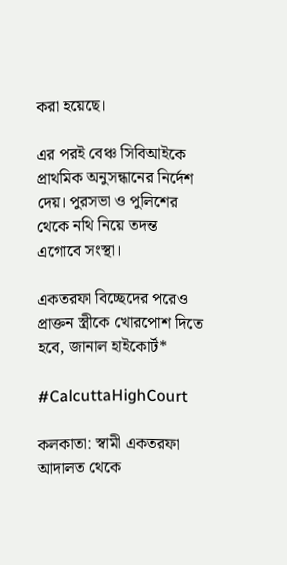করা হয়েছে।

এর পরই বেঞ্চ সিবিআইকে প্রাথমিক অনুসন্ধানের নির্দেশ দেয়। পুরসভা ও পুলিশের থেকে নথি নিয়ে তদন্ত এগোবে সংস্থা।

একতরফা বিচ্ছেদের পরেও প্রাক্তন স্ত্রীকে খোরপোশ দিতে হবে, জানাল হাইকোর্ট*

#CalcuttaHighCourt

কলকাতা: স্বামী একতরফা আদালত থেকে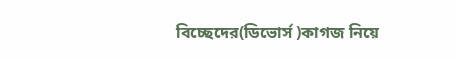বিচ্ছেদের(ডিভোর্স )কাগজ নিয়ে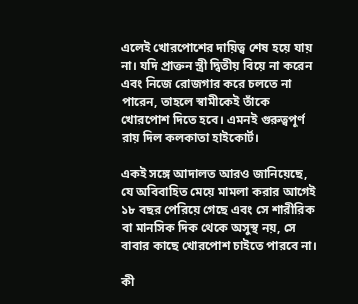এলেই খোরপোশের দায়িত্ব শেষ হয়ে যায় না। যদি প্রাক্তন স্ত্রী দ্বিতীয় বিয়ে না করেন এবং নিজে রোজগার করে চলতে না পারেন, তাহলে স্বামীকেই তাঁকে খোরপোশ দিতে হবে। এমনই গুরুত্বপূর্ণ রায় দিল কলকাতা হাইকোর্ট।

একই সঙ্গে আদালত আরও জানিয়েছে, যে অবিবাহিত মেয়ে মামলা করার আগেই ১৮ বছর পেরিয়ে গেছে এবং সে শারীরিক বা মানসিক দিক থেকে অসুস্থ নয়, সে বাবার কাছে খোরপোশ চাইতে পারবে না।

কী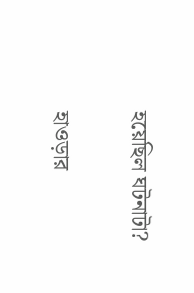হয়েছিল ঘটনাটা?

হাওড়ার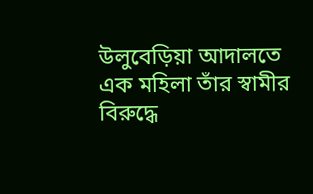উলুবেড়িয়া আদালতে এক মহিলা তাঁর স্বামীর বিরুদ্ধে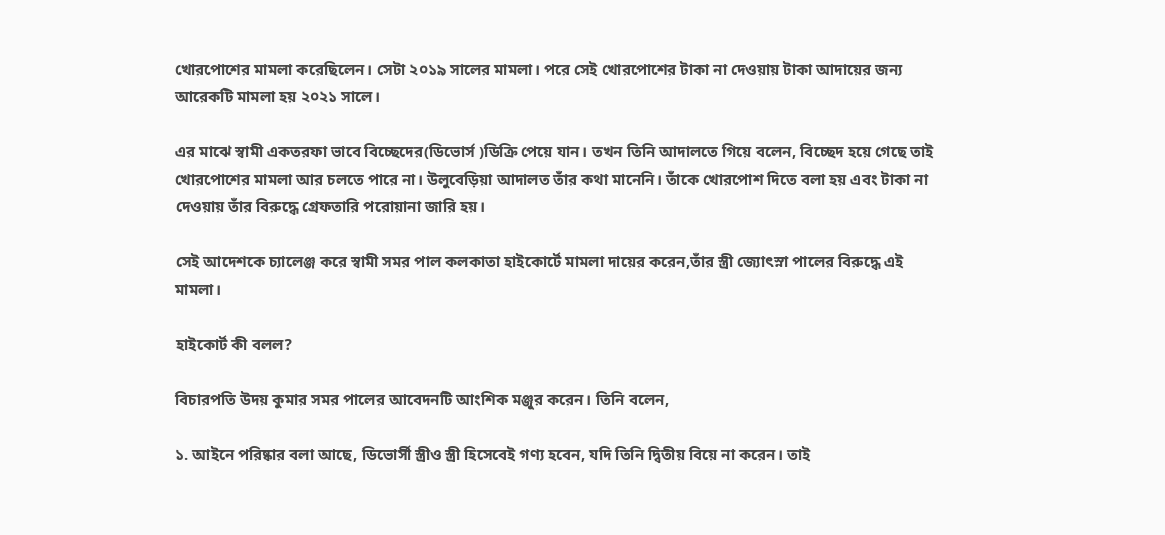খোরপোশের মামলা করেছিলেন। সেটা ২০১৯ সালের মামলা। পরে সেই খোরপোশের টাকা না দেওয়ায় টাকা আদায়ের জন্য আরেকটি মামলা হয় ২০২১ সালে।

এর মাঝে স্বামী একতরফা ভাবে বিচ্ছেদের(ডিভোর্স )ডিক্রি পেয়ে যান। তখন তিনি আদালতে গিয়ে বলেন, বিচ্ছেদ হয়ে গেছে তাই খোরপোশের মামলা আর চলতে পারে না। উলুবেড়িয়া আদালত তাঁর কথা মানেনি। তাঁকে খোরপোশ দিতে বলা হয় এবং টাকা না দেওয়ায় তাঁর বিরুদ্ধে গ্রেফতারি পরোয়ানা জারি হয়।

সেই আদেশকে চ্যালেঞ্জ করে স্বামী সমর পাল কলকাতা হাইকোর্টে মামলা দায়ের করেন,তাঁর স্ত্রী জ্যোৎস্না পালের বিরুদ্ধে এই মামলা।

হাইকোর্ট কী বলল?

বিচারপতি উদয় কুমার সমর পালের আবেদনটি আংশিক মঞ্জুর করেন। তিনি বলেন,

১. আইনে পরিষ্কার বলা আছে, ডিভোর্সী স্ত্রীও স্ত্রী হিসেবেই গণ্য হবেন, যদি তিনি দ্বিতীয় বিয়ে না করেন। তাই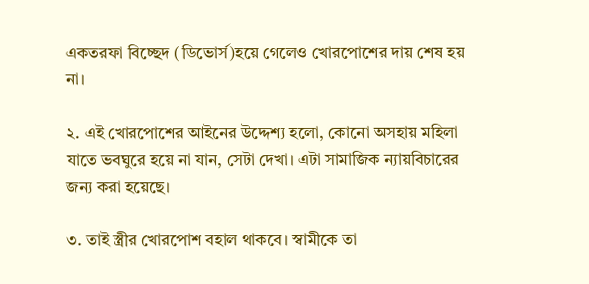একতরফা বিচ্ছেদ (ডিভোর্স)হয়ে গেলেও খোরপোশের দায় শেষ হয় না।

২. এই খোরপোশের আইনের উদ্দেশ্য হলো, কোনো অসহায় মহিলা যাতে ভবঘুরে হয়ে না যান, সেটা দেখা। এটা সামাজিক ন্যায়বিচারের জন্য করা হয়েছে।

৩. তাই স্ত্রীর খোরপোশ বহাল থাকবে। স্বামীকে তা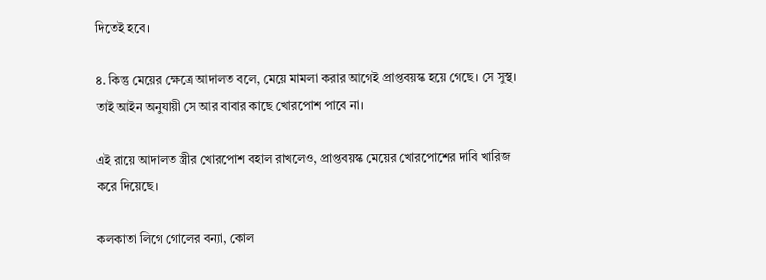দিতেই হবে।

৪. কিন্তু মেয়ের ক্ষেত্রে আদালত বলে, মেয়ে মামলা করার আগেই প্রাপ্তবয়স্ক হয়ে গেছে। সে সুস্থ। তাই আইন অনুযায়ী সে আর বাবার কাছে খোরপোশ পাবে না।

এই রায়ে আদালত স্ত্রীর খোরপোশ বহাল রাখলেও, প্রাপ্তবয়স্ক মেয়ের খোরপোশের দাবি খারিজ করে দিয়েছে।

কলকাতা লিগে গোলের বন্যা, কোল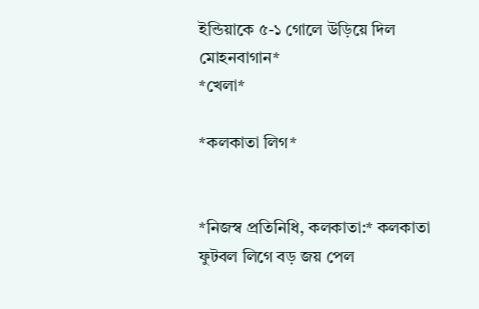ইন্ডিয়াকে ৫-১ গোলে উড়িয়ে দিল মোহনবাগান*
*খেলা*

*কলকাতা লিগ*


*নিজস্ব প্রতিনিধি, কলকাতা:* কলকাতা ফুটবল লিগে বড় জয় পেল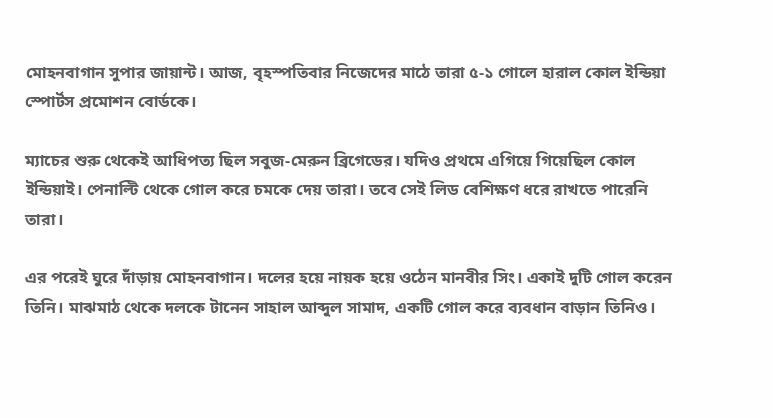মোহনবাগান সুপার জায়ান্ট। আজ, বৃহস্পতিবার নিজেদের মাঠে তারা ৫-১ গোলে হারাল কোল ইন্ডিয়া স্পোর্টস প্রমোশন বোর্ডকে।

ম্যাচের শুরু থেকেই আধিপত্য ছিল সবুজ-মেরুন ব্রিগেডের। যদিও প্রথমে এগিয়ে গিয়েছিল কোল ইন্ডিয়াই। পেনাল্টি থেকে গোল করে চমকে দেয় তারা। তবে সেই লিড বেশিক্ষণ ধরে রাখতে পারেনি তারা।

এর পরেই ঘুরে দাঁড়ায় মোহনবাগান। দলের হয়ে নায়ক হয়ে ওঠেন মানবীর সিং। একাই দুটি গোল করেন তিনি। মাঝমাঠ থেকে দলকে টানেন সাহাল আব্দুল সামাদ, একটি গোল করে ব্যবধান বাড়ান তিনিও।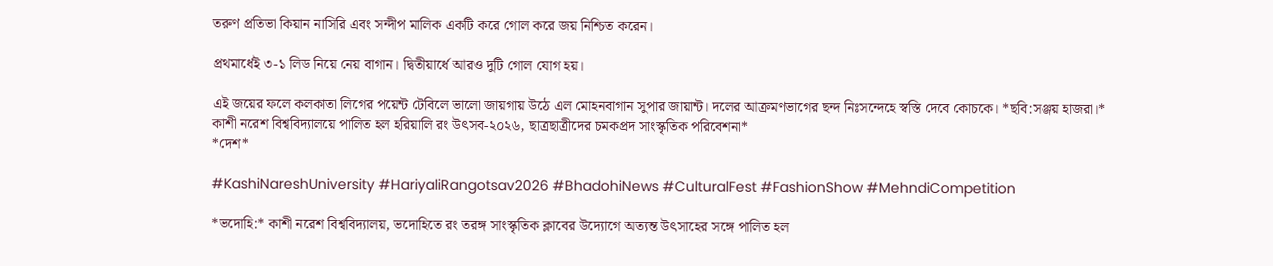তরুণ প্রতিভা কিয়ান নাসিরি এবং সন্দীপ মালিক একটি করে গোল করে জয় নিশ্চিত করেন।

প্রথমার্ধেই ৩-১ লিড নিয়ে নেয় বাগান। দ্বিতীয়ার্ধে আরও দুটি গোল যোগ হয়।

এই জয়ের ফলে কলকাতা লিগের পয়েন্ট টেবিলে ভালো জায়গায় উঠে এল মোহনবাগান সুপার জায়ান্ট। দলের আক্রমণভাগের ছন্দ নিঃসন্দেহে স্বস্তি দেবে কোচকে। *ছবি:সঞ্জয় হাজরা।*
কাশী নরেশ বিশ্ববিদ্যালয়ে পালিত হল হরিয়ালি রং উৎসব-২০২৬, ছাত্রছাত্রীদের চমকপ্রদ সাংস্কৃতিক পরিবেশনা*
*দেশ*

#KashiNareshUniversity #HariyaliRangotsav2026 #BhadohiNews #CulturalFest #FashionShow #MehndiCompetition

*ভদোহি:* কাশী নরেশ বিশ্ববিদ্যালয়, ভদোহিতে রং তরঙ্গ সাংস্কৃতিক ক্লাবের উদ্যোগে অত্যন্ত উৎসাহের সঙ্গে পালিত হল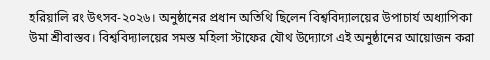হরিয়ালি রং উৎসব-২০২৬। অনুষ্ঠানের প্রধান অতিথি ছিলেন বিশ্ববিদ্যালয়ের উপাচার্য অধ্যাপিকা উমা শ্রীবাস্তব। বিশ্ববিদ্যালয়ের সমস্ত মহিলা স্টাফের যৌথ উদ্যোগে এই অনুষ্ঠানের আয়োজন করা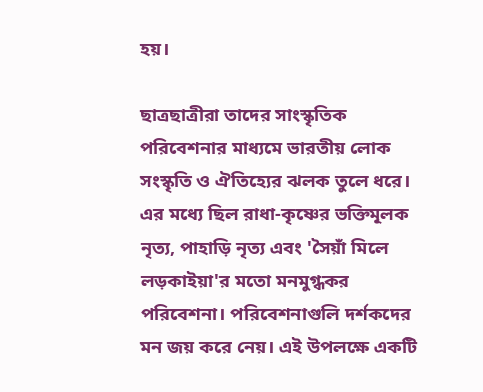হয়।

ছাত্রছাত্রীরা তাদের সাংস্কৃতিক পরিবেশনার মাধ্যমে ভারতীয় লোক সংস্কৃতি ও ঐতিহ্যের ঝলক তুলে ধরে। এর মধ্যে ছিল রাধা-কৃষ্ণের ভক্তিমূলক নৃত্য, পাহাড়ি নৃত্য এবং 'সৈয়াঁ মিলে লড়কাইয়া'র মতো মনমুগ্ধকর পরিবেশনা। পরিবেশনাগুলি দর্শকদের মন জয় করে নেয়। এই উপলক্ষে একটি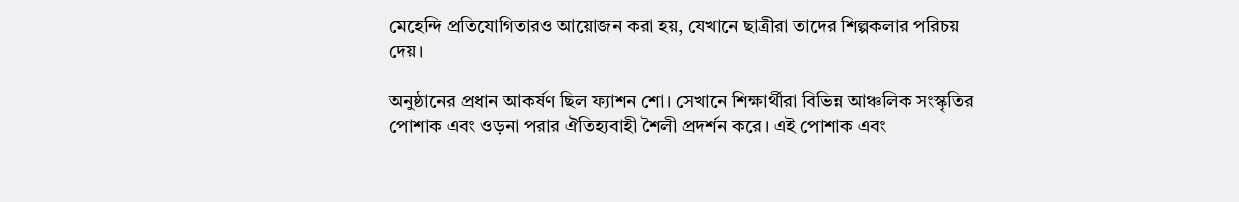মেহেন্দি প্রতিযোগিতারও আয়োজন করা হয়, যেখানে ছাত্রীরা তাদের শিল্পকলার পরিচয় দেয়।

অনুষ্ঠানের প্রধান আকর্ষণ ছিল ফ্যাশন শো। সেখানে শিক্ষার্থীরা বিভিন্ন আঞ্চলিক সংস্কৃতির পোশাক এবং ওড়না পরার ঐতিহ্যবাহী শৈলী প্রদর্শন করে। এই পোশাক এবং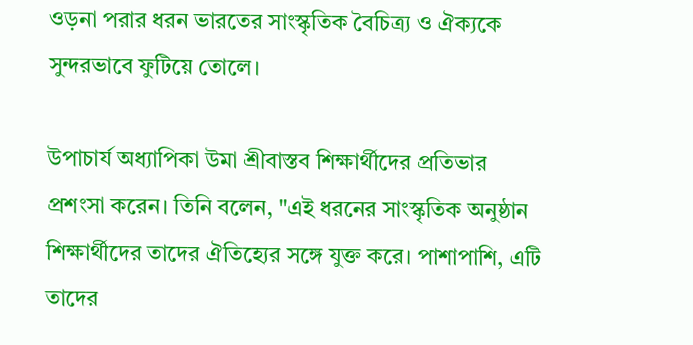ওড়না পরার ধরন ভারতের সাংস্কৃতিক বৈচিত্র্য ও ঐক্যকে সুন্দরভাবে ফুটিয়ে তোলে।

উপাচার্য অধ্যাপিকা উমা শ্রীবাস্তব শিক্ষার্থীদের প্রতিভার প্রশংসা করেন। তিনি বলেন, "এই ধরনের সাংস্কৃতিক অনুষ্ঠান শিক্ষার্থীদের তাদের ঐতিহ্যের সঙ্গে যুক্ত করে। পাশাপাশি, এটি তাদের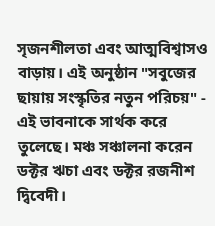সৃজনশীলতা এবং আত্মবিশ্বাসও বাড়ায়। এই অনুষ্ঠান "সবুজের ছায়ায় সংস্কৃতির নতুন পরিচয়" - এই ভাবনাকে সার্থক করে তুলেছে। মঞ্চ সঞ্চালনা করেন ডক্টর ঋচা এবং ডক্টর রজনীশ দ্বিবেদী।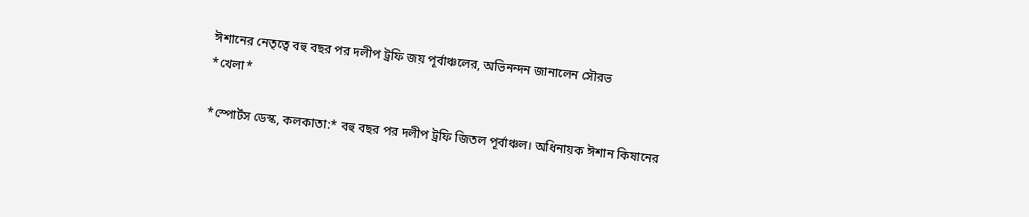ঈশানের নেতৃত্বে বহু বছর পর দলীপ ট্রফি জয় পূর্বাঞ্চলের, অভিনন্দন জানালেন সৌরভ
*খেলা*

*স্পোর্টস ডেস্ক, কলকাতা:* বহু বছর পর দলীপ ট্রফি জিতল পূর্বাঞ্চল। অধিনায়ক ঈশান কিষানের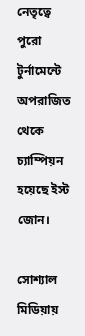নেতৃত্বে পুরো টুর্নামেন্টে অপরাজিত থেকে চ্যাম্পিয়ন হয়েছে ইস্ট জোন।

সোশ্যাল মিডিয়ায়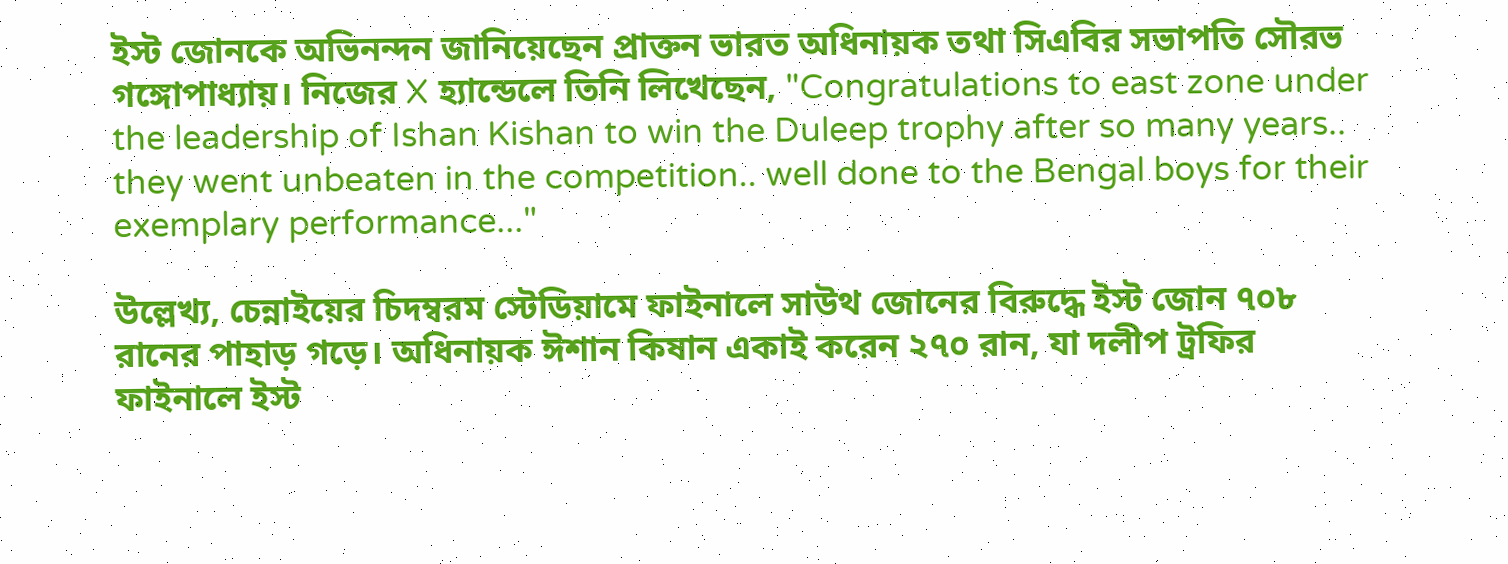ইস্ট জোনকে অভিনন্দন জানিয়েছেন প্রাক্তন ভারত অধিনায়ক তথা সিএবির সভাপতি সৌরভ গঙ্গোপাধ্যায়। নিজের X হ্যান্ডেলে তিনি লিখেছেন, "Congratulations to east zone under the leadership of Ishan Kishan to win the Duleep trophy after so many years.. they went unbeaten in the competition.. well done to the Bengal boys for their exemplary performance..."

উল্লেখ্য, চেন্নাইয়ের চিদম্বরম স্টেডিয়ামে ফাইনালে সাউথ জোনের বিরুদ্ধে ইস্ট জোন ৭০৮ রানের পাহাড় গড়ে। অধিনায়ক ঈশান কিষান একাই করেন ২৭০ রান, যা দলীপ ট্রফির ফাইনালে ইস্ট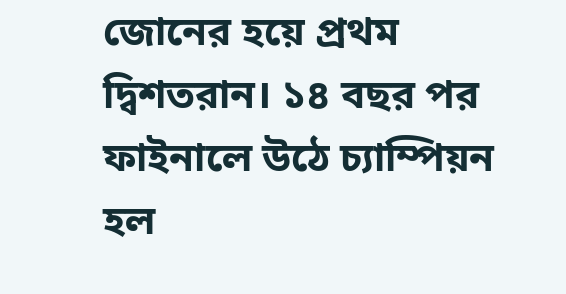জোনের হয়ে প্রথম দ্বিশতরান। ১৪ বছর পর ফাইনালে উঠে চ্যাম্পিয়ন হল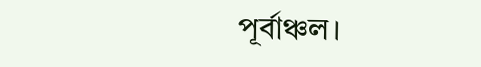পূর্বাঞ্চল।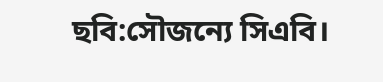ছবি:সৌজন্যে সিএবি।